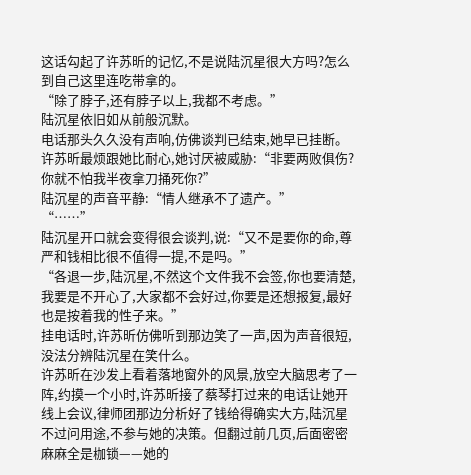这话勾起了许苏昕的记忆,不是说陆沉星很大方吗?怎么到自己这里连吃带拿的。
“除了脖子,还有脖子以上,我都不考虑。”
陆沉星依旧如从前般沉默。
电话那头久久没有声响,仿佛谈判已结束,她早已挂断。
许苏昕最烦跟她比耐心,她讨厌被威胁:“非要两败俱伤?你就不怕我半夜拿刀捅死你?”
陆沉星的声音平静:“情人继承不了遗产。”
“……”
陆沉星开口就会变得很会谈判,说:“又不是要你的命,尊严和钱相比很不值得一提,不是吗。”
“各退一步,陆沉星,不然这个文件我不会签,你也要清楚,我要是不开心了,大家都不会好过,你要是还想报复,最好也是按着我的性子来。”
挂电话时,许苏昕仿佛听到那边笑了一声,因为声音很短,没法分辨陆沉星在笑什么。
许苏昕在沙发上看着落地窗外的风景,放空大脑思考了一阵,约摸一个小时,许苏昕接了蔡琴打过来的电话让她开线上会议,律师团那边分析好了钱给得确实大方,陆沉星不过问用途,不参与她的决策。但翻过前几页,后面密密麻麻全是枷锁——她的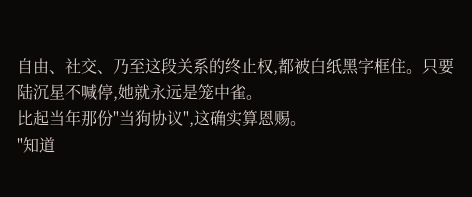自由、社交、乃至这段关系的终止权,都被白纸黑字框住。只要陆沉星不喊停,她就永远是笼中雀。
比起当年那份"当狗协议",这确实算恩赐。
"知道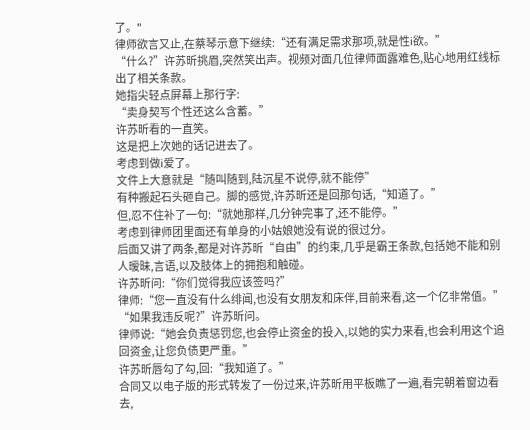了。"
律师欲言又止,在蔡琴示意下继续:“还有满足需求那项,就是性i欲。”
“什么?”许苏昕挑眉,突然笑出声。视频对面几位律师面露难色,贴心地用红线标出了相关条款。
她指尖轻点屏幕上那行字:
“卖身契写个性还这么含蓄。”
许苏昕看的一直笑。
这是把上次她的话记进去了。
考虑到做i爱了。
文件上大意就是“随叫随到,陆沉星不说停,就不能停”
有种搬起石头砸自己。脚的感觉,许苏昕还是回那句话,“知道了。”
但,忍不住补了一句:“就她那样,几分钟完事了,还不能停。”
考虑到律师团里面还有单身的小姑娘她没有说的很过分。
后面又讲了两条,都是对许苏昕“自由”的约束,几乎是霸王条款,包括她不能和别人暧昧,言语,以及肢体上的拥抱和触碰。
许苏昕问:“你们觉得我应该签吗?”
律师:“您一直没有什么绯闻,也没有女朋友和床伴,目前来看,这一个亿非常值。”
“如果我违反呢?”许苏昕问。
律师说:“她会负责惩罚您,也会停止资金的投入,以她的实力来看,也会利用这个追回资金,让您负债更严重。”
许苏昕唇勾了勾,回:“我知道了。”
合同又以电子版的形式转发了一份过来,许苏昕用平板瞧了一遍,看完朝着窗边看去,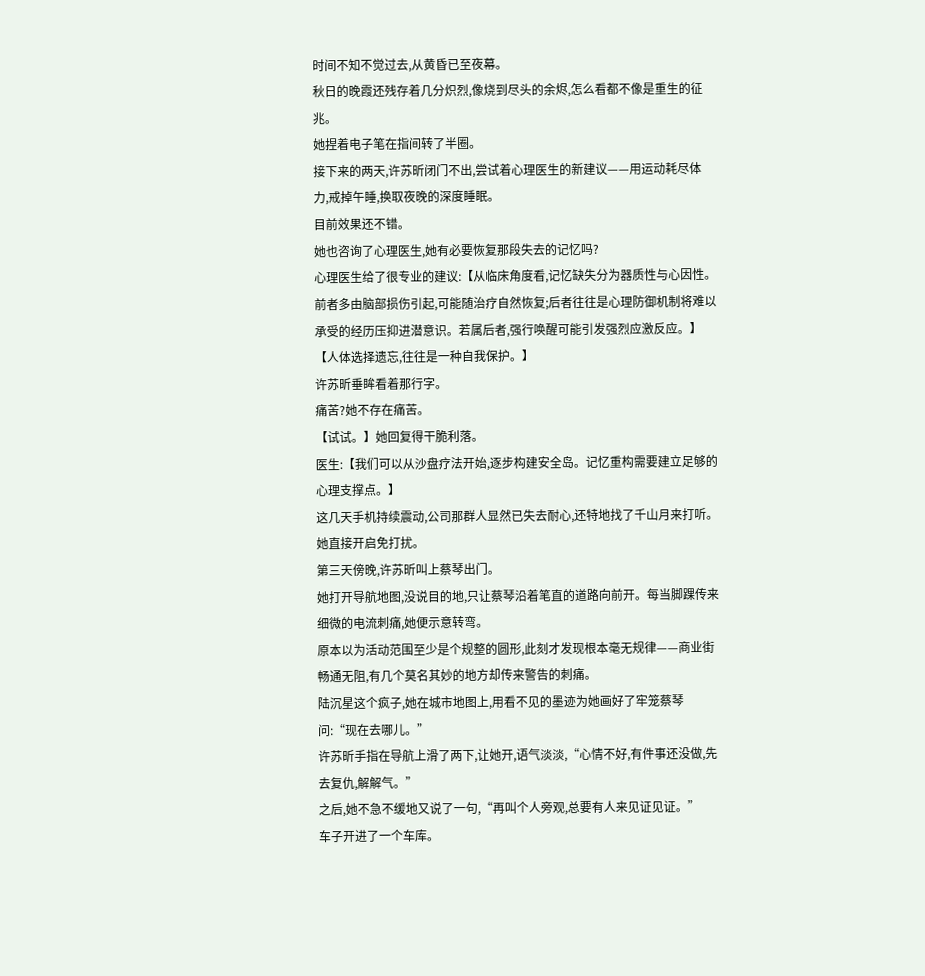时间不知不觉过去,从黄昏已至夜幕。
秋日的晚霞还残存着几分炽烈,像烧到尽头的余烬,怎么看都不像是重生的征兆。
她捏着电子笔在指间转了半圈。
接下来的两天,许苏昕闭门不出,尝试着心理医生的新建议——用运动耗尽体力,戒掉午睡,换取夜晚的深度睡眠。
目前效果还不错。
她也咨询了心理医生,她有必要恢复那段失去的记忆吗?
心理医生给了很专业的建议:【从临床角度看,记忆缺失分为器质性与心因性。前者多由脑部损伤引起,可能随治疗自然恢复;后者往往是心理防御机制将难以承受的经历压抑进潜意识。若属后者,强行唤醒可能引发强烈应激反应。】
【人体选择遗忘,往往是一种自我保护。】
许苏昕垂眸看着那行字。
痛苦?她不存在痛苦。
【试试。】她回复得干脆利落。
医生:【我们可以从沙盘疗法开始,逐步构建安全岛。记忆重构需要建立足够的心理支撑点。】
这几天手机持续震动,公司那群人显然已失去耐心,还特地找了千山月来打听。她直接开启免打扰。
第三天傍晚,许苏昕叫上蔡琴出门。
她打开导航地图,没说目的地,只让蔡琴沿着笔直的道路向前开。每当脚踝传来细微的电流刺痛,她便示意转弯。
原本以为活动范围至少是个规整的圆形,此刻才发现根本毫无规律——商业街畅通无阻,有几个莫名其妙的地方却传来警告的刺痛。
陆沉星这个疯子,她在城市地图上,用看不见的墨迹为她画好了牢笼蔡琴问:“现在去哪儿。”
许苏昕手指在导航上滑了两下,让她开,语气淡淡,“心情不好,有件事还没做,先去复仇,解解气。”
之后,她不急不缓地又说了一句,“再叫个人旁观,总要有人来见证见证。”
车子开进了一个车库。